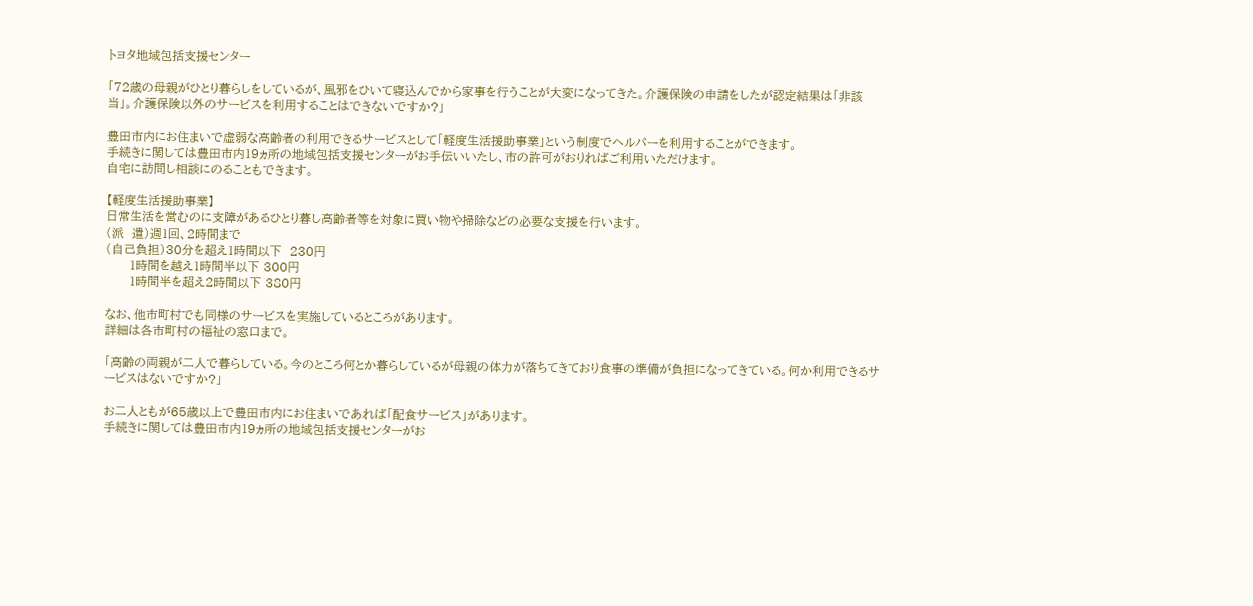トヨタ地域包括支援センター

「72歳の母親がひとり暮らしをしているが、風邪をひいて寝込んでから家事を行うことが大変になってきた。介護保険の申請をしたが認定結果は「非該当」。介護保険以外のサービスを利用することはできないですか?」

豊田市内にお住まいで虚弱な高齢者の利用できるサービスとして「軽度生活援助事業」という制度でヘルパーを利用することができます。
手続きに関しては豊田市内19ヵ所の地域包括支援センターがお手伝いいたし、市の許可がおりればご利用いただけます。
自宅に訪問し相談にのることもできます。

【軽度生活援助事業】
日常生活を営むのに支障があるひとり暮し高齢者等を対象に買い物や掃除などの必要な支援を行います。
(派  遣)週1回、2時間まで
(自己負担)30分を超え1時間以下  230円
      1時間を越え1時間半以下 300円
      1時間半を超え2時間以下 380円

なお、他市町村でも同様のサービスを実施しているところがあります。
詳細は各市町村の福祉の窓口まで。

「高齢の両親が二人で暮らしている。今のところ何とか暮らしているが母親の体力が落ちてきており食事の準備が負担になってきている。何か利用できるサービスはないですか?」

お二人ともが65歳以上で豊田市内にお住まいであれば「配食サービス」があります。
手続きに関しては豊田市内19ヵ所の地域包括支援センターがお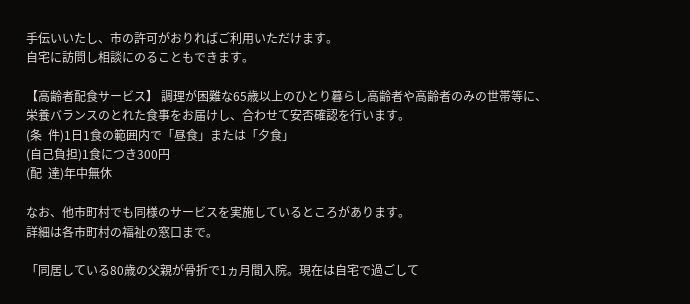手伝いいたし、市の許可がおりればご利用いただけます。
自宅に訪問し相談にのることもできます。

【高齢者配食サービス】 調理が困難な65歳以上のひとり暮らし高齢者や高齢者のみの世帯等に、栄養バランスのとれた食事をお届けし、合わせて安否確認を行います。
(条  件)1日1食の範囲内で「昼食」または「夕食」
(自己負担)1食につき300円
(配  達)年中無休

なお、他市町村でも同様のサービスを実施しているところがあります。
詳細は各市町村の福祉の窓口まで。

「同居している80歳の父親が骨折で1ヵ月間入院。現在は自宅で過ごして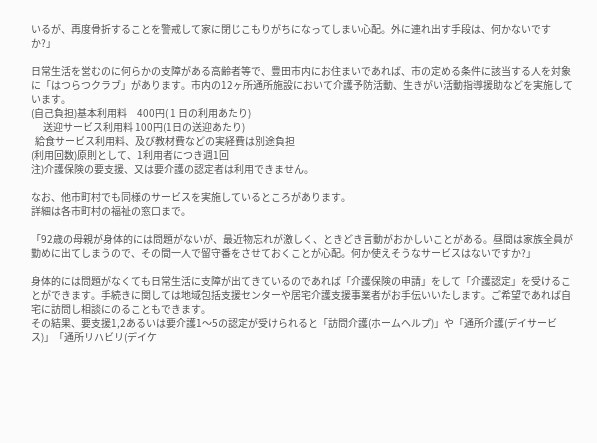いるが、再度骨折することを警戒して家に閉じこもりがちになってしまい心配。外に連れ出す手段は、何かないですか?」

日常生活を営むのに何らかの支障がある高齢者等で、豊田市内にお住まいであれば、市の定める条件に該当する人を対象に「はつらつクラブ」があります。市内の12ヶ所通所施設において介護予防活動、生きがい活動指導援助などを実施しています。
(自己負担)基本利用料     400円( 1 日の利用あたり)
      送迎サービス利用料 100円(1日の送迎あたり)
  給食サービス利用料、及び教材費などの実経費は別途負担
(利用回数)原則として、1利用者につき週1回
注)介護保険の要支援、又は要介護の認定者は利用できません。

なお、他市町村でも同様のサービスを実施しているところがあります。
詳細は各市町村の福祉の窓口まで。

「92歳の母親が身体的には問題がないが、最近物忘れが激しく、ときどき言動がおかしいことがある。昼間は家族全員が勤めに出てしまうので、その間一人で留守番をさせておくことが心配。何か使えそうなサービスはないですか?」

身体的には問題がなくても日常生活に支障が出てきているのであれば「介護保険の申請」をして「介護認定」を受けることができます。手続きに関しては地域包括支援センターや居宅介護支援事業者がお手伝いいたします。ご希望であれば自宅に訪問し相談にのることもできます。
その結果、要支援1,2あるいは要介護1〜5の認定が受けられると「訪問介護(ホームヘルプ)」や「通所介護(デイサービス)」「通所リハビリ(デイケ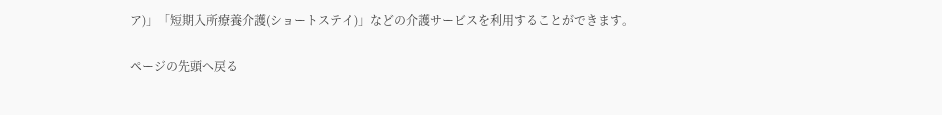ア)」「短期入所療養介護(ショートステイ)」などの介護サービスを利用することができます。

ページの先頭へ戻る